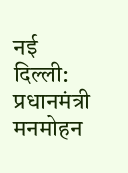नई दिल्ली: प्रधानमंत्री मनमोहन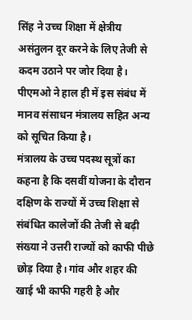सिंह ने उच्च शिक्षा में क्षेत्रीय असंतुलन दूर करने के लिए तेजी से कदम उठाने पर जोर दिया है। पीएमओ ने हाल ही में इस संबंध में मानव संसाधन मंत्रालय सहित अन्य को सूचित किया है।
मंत्रालय के उच्च पदस्थ सूत्रों का कहना है कि दसवीं योजना के दौरान दक्षिण के राज्यों में उच्च शिक्षा से संबंधित कालेजों की तेजी से बढ़ी संख्या ने उत्तरी राज्यों को काफी पीछे छोड़ दिया है। गांव और शहर की खाई भी काफी गहरी है और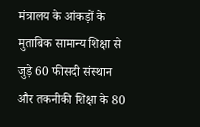मंत्रालय के आंकड़ों के मुताबिक सामान्य शिक्षा से जुड़े 60 फीसदी संस्थान और तकनीकी शिक्षा के 80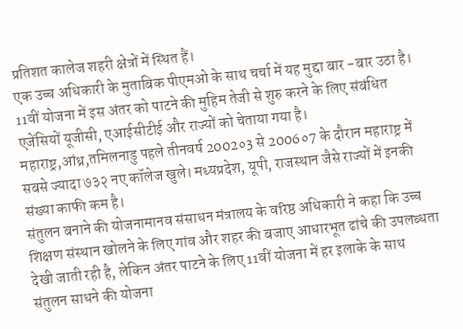प्रतिशत कालेज शहरी क्षेत्रों में स्थित हैं।
एक उच्च अधिकारी के मुताबिक पीएमओ के साथ चर्चा में यह मुद्दा बार -बार उठा है। 11वीं योजना में इस अंतर को पाटने की मुहिम तेजी से शुरु करने के लिए संबंधित एजेंसियों यूजीसी, एआईसीटीई और राज्यों को चेताया गया है।
महाराष्ट्र,आंध्र,तमिलनाडु पहले तीनवर्ष 2002०3 से 2006०7 के दौरान महाराष्ट्र में सबसे ज्यादा ७३२ नए कॉलेज खुले। मध्यप्रदेश, यूपी, राजस्थान जैसे राज्यों में इनकी संख्या काफी कम है।
संतुलन बनाने की योजनामानव संसाधन मंत्रालय के वरिष्ठ अधिकारी ने कहा कि उच्च शिक्षण संस्थान खोलने के लिए गांव और शहर की बजाए आधारभूत ढांचे की उपलब्धता देखी जाती रही है, लेकिन अंतर पाटने के लिए 11वीं योजना में हर इलाके के साथ संतुलन साधने की योजना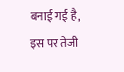बनाई गई है, इस पर तेजी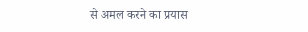से अमल करने का प्रयास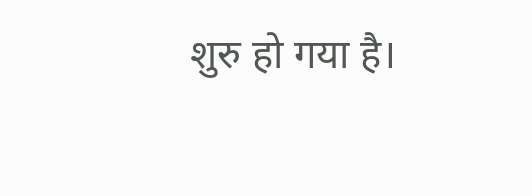शुरु हो गया है।